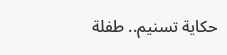حكاية تسنيم.. طفلة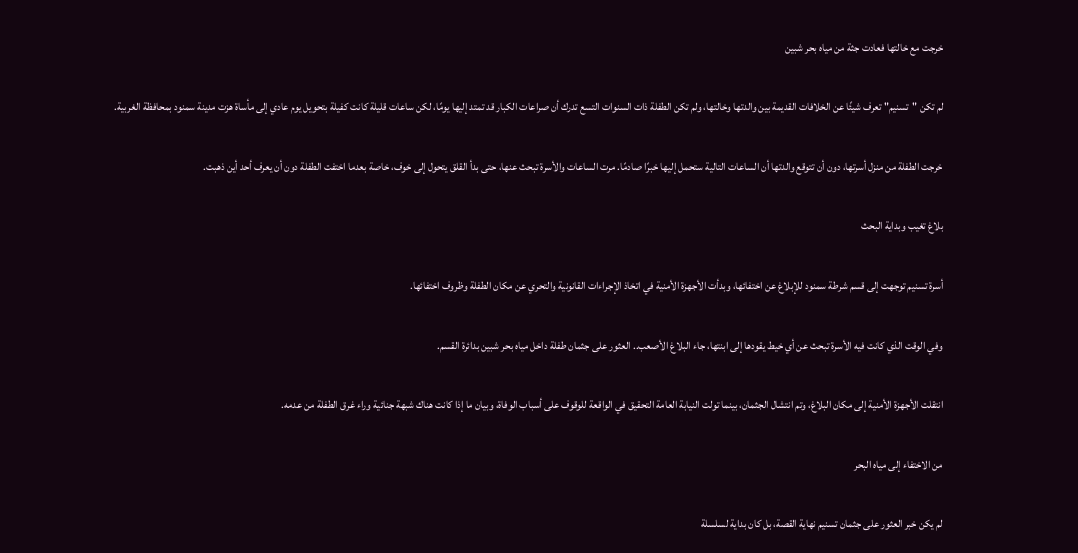خرجت مع خالتها فعادت جثة من مياه بحر شبين

لم تكن "تسنيم" تعرف شيئًا عن الخلافات القديمة بين والدتها وخالتها، ولم تكن الطفلة ذات السنوات التسع تدرك أن صراعات الكبار قد تمتد إليها يومًا، لكن ساعات قليلة كانت كفيلة بتحويل يوم عادي إلى مأساة هزت مدينة سمنود بمحافظة الغربية.

خرجت الطفلة من منزل أسرتها، دون أن تتوقع والدتها أن الساعات التالية ستحمل إليها خبرًا صادمًا. مرت الساعات والأسرة تبحث عنها، حتى بدأ القلق يتحول إلى خوف، خاصة بعدما اختفت الطفلة دون أن يعرف أحد أين ذهبت.

بلاغ تغيب وبداية البحث

أسرة تسنيم توجهت إلى قسم شرطة سمنود للإبلاغ عن اختفائها، وبدأت الأجهزة الأمنية في اتخاذ الإجراءات القانونية والتحري عن مكان الطفلة وظروف اختفائها.

وفي الوقت الذي كانت فيه الأسرة تبحث عن أي خيط يقودها إلى ابنتها، جاء البلاغ الأصعب.. العثور على جثمان طفلة داخل مياه بحر شبين بدائرة القسم.

انتقلت الأجهزة الأمنية إلى مكان البلاغ، وتم انتشال الجثمان، بينما تولت النيابة العامة التحقيق في الواقعة للوقوف على أسباب الوفاة، وبيان ما إذا كانت هناك شبهة جنائية وراء غرق الطفلة من عدمه.

من الاختفاء إلى مياه البحر

لم يكن خبر العثور على جثمان تسنيم نهاية القصة، بل كان بداية لسلسلة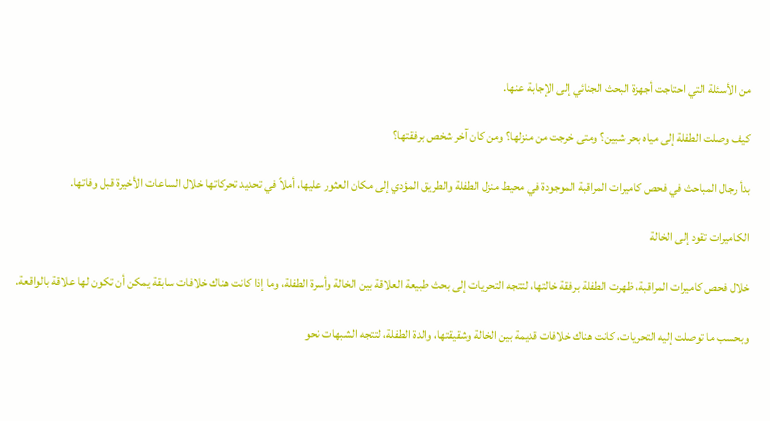من الأسئلة التي احتاجت أجهزة البحث الجنائي إلى الإجابة عنها.

كيف وصلت الطفلة إلى مياه بحر شبين؟ ومتى خرجت من منزلها؟ ومن كان آخر شخص برفقتها؟

بدأ رجال المباحث في فحص كاميرات المراقبة الموجودة في محيط منزل الطفلة والطريق المؤدي إلى مكان العثور عليها، أملاً في تحديد تحركاتها خلال الساعات الأخيرة قبل وفاتها.

الكاميرات تقود إلى الخالة

خلال فحص كاميرات المراقبة، ظهرت الطفلة برفقة خالتها، لتتجه التحريات إلى بحث طبيعة العلاقة بين الخالة وأسرة الطفلة، وما إذا كانت هناك خلافات سابقة يمكن أن تكون لها علاقة بالواقعة.

وبحسب ما توصلت إليه التحريات، كانت هناك خلافات قديمة بين الخالة وشقيقتها، والدة الطفلة، لتتجه الشبهات نحو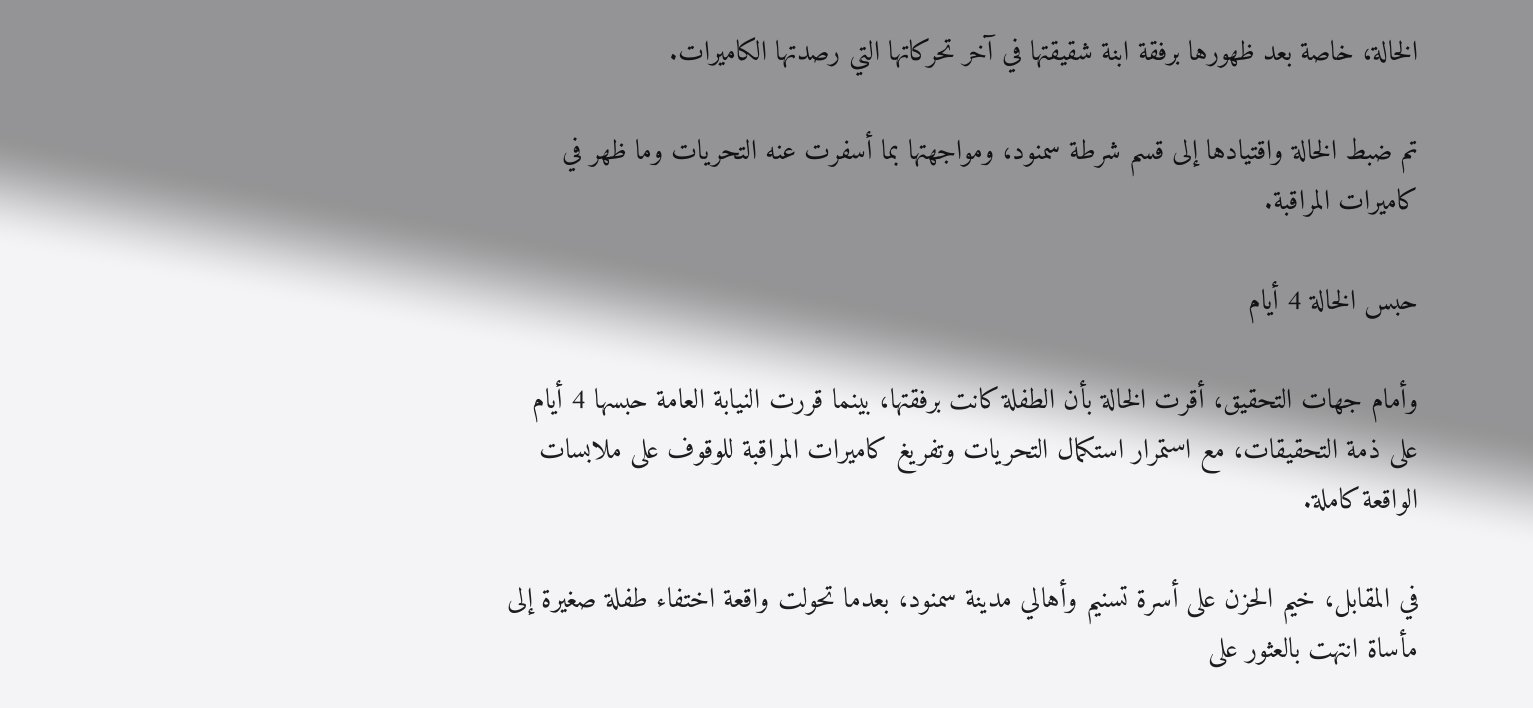الخالة، خاصة بعد ظهورها برفقة ابنة شقيقتها في آخر تحركاتها التي رصدتها الكاميرات.

تم ضبط الخالة واقتيادها إلى قسم شرطة سمنود، ومواجهتها بما أسفرت عنه التحريات وما ظهر في كاميرات المراقبة.

حبس الخالة 4 أيام

وأمام جهات التحقيق، أقرت الخالة بأن الطفلة كانت برفقتها، بينما قررت النيابة العامة حبسها 4 أيام على ذمة التحقيقات، مع استمرار استكمال التحريات وتفريغ كاميرات المراقبة للوقوف على ملابسات الواقعة كاملة.

في المقابل، خيم الحزن على أسرة تسنيم وأهالي مدينة سمنود، بعدما تحولت واقعة اختفاء طفلة صغيرة إلى مأساة انتهت بالعثور على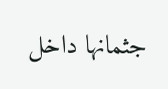جثمانها داخل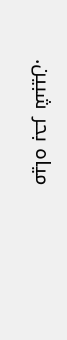مياه بحر شبين.